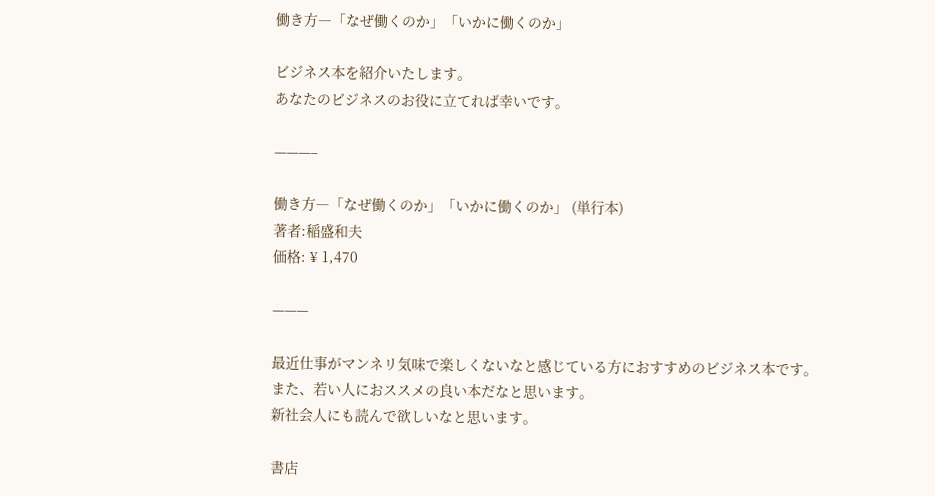働き方―「なぜ働くのか」「いかに働くのか」

ビジネス本を紹介いたします。
あなたのビジネスのお役に立てれば幸いです。

———–

働き方―「なぜ働くのか」「いかに働くのか」 (単行本)
著者:稲盛和夫
価格: ¥ 1,470

———

最近仕事がマンネリ気味で楽しくないなと感じている方におすすめのビジネス本です。
また、若い人におススメの良い本だなと思います。
新社会人にも読んで欲しいなと思います。

書店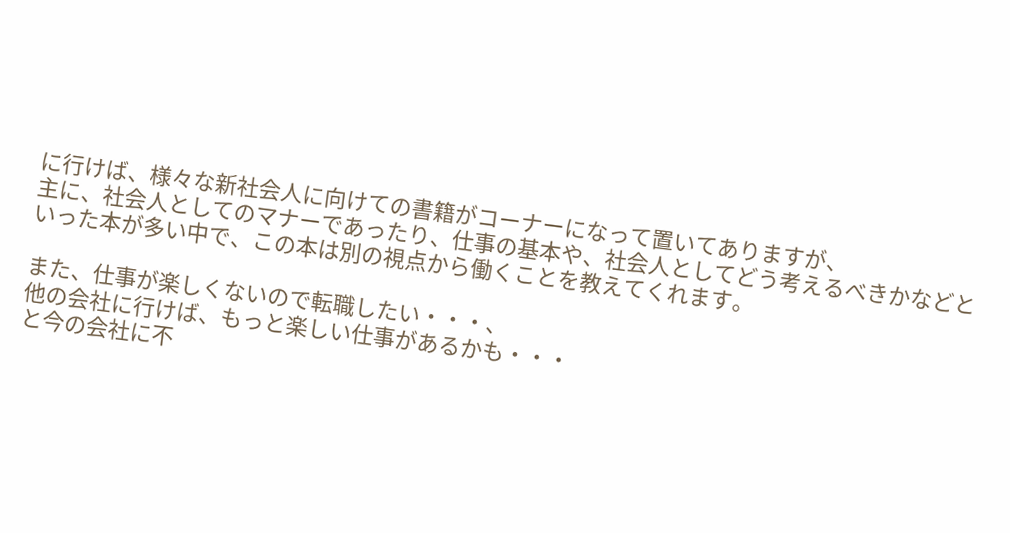に行けば、様々な新社会人に向けての書籍がコーナーになって置いてありますが、
主に、社会人としてのマナーであったり、仕事の基本や、社会人としてどう考えるべきかなどといった本が多い中で、この本は別の視点から働くことを教えてくれます。

また、仕事が楽しくないので転職したい・・・、
他の会社に行けば、もっと楽しい仕事があるかも・・・
と今の会社に不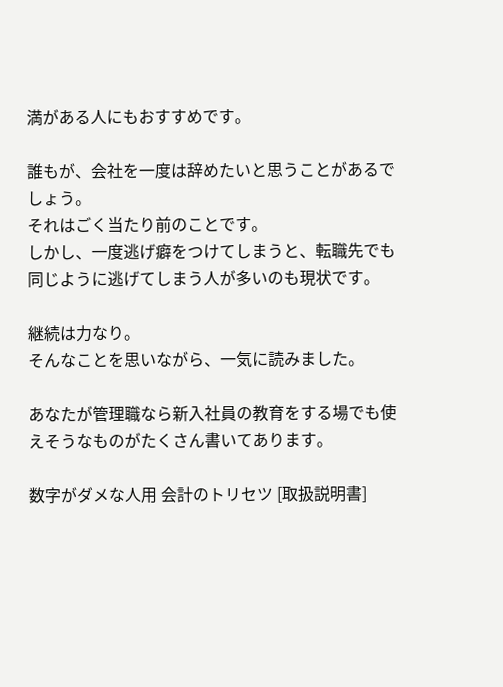満がある人にもおすすめです。

誰もが、会社を一度は辞めたいと思うことがあるでしょう。
それはごく当たり前のことです。
しかし、一度逃げ癖をつけてしまうと、転職先でも同じように逃げてしまう人が多いのも現状です。

継続は力なり。
そんなことを思いながら、一気に読みました。

あなたが管理職なら新入社員の教育をする場でも使えそうなものがたくさん書いてあります。

数字がダメな人用 会計のトリセツ [取扱説明書]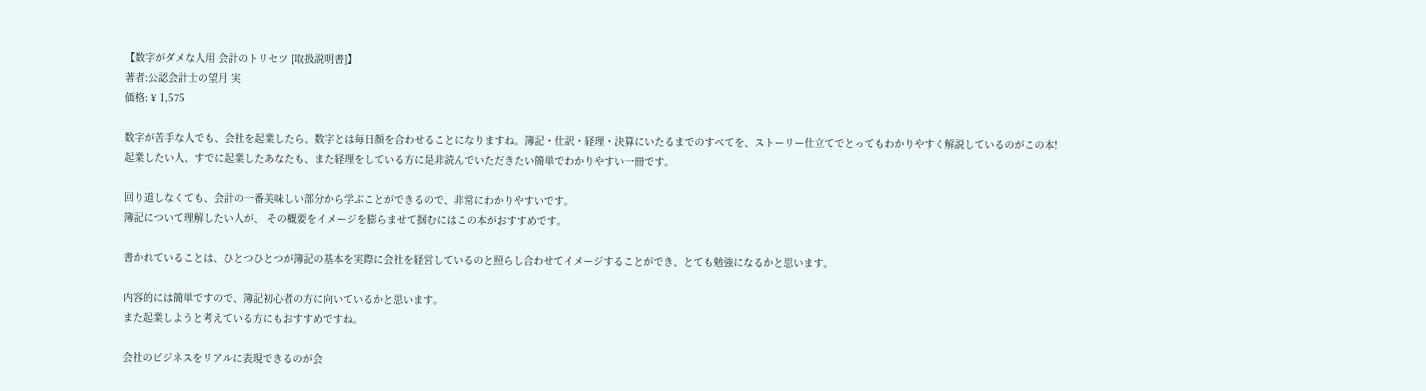【数字がダメな人用 会計のトリセツ [取扱説明書]】
著者:公認会計士の望月 実
価格: ¥ 1,575

数字が苦手な人でも、会社を起業したら、数字とは毎日顔を合わせることになりますね。簿記・仕訳・経理・決算にいたるまでのすべてを、ストーリー仕立てでとってもわかりやすく解説しているのがこの本!
起業したい人、すでに起業したあなたも、また経理をしている方に是非読んでいただきたい簡単でわかりやすい一冊です。

回り道しなくても、会計の一番美味しい部分から学ぶことができるので、非常にわかりやすいです。
簿記について理解したい人が、 その概要をイメージを膨らませて掴むにはこの本がおすすめです。

書かれていることは、ひとつひとつが簿記の基本を実際に会社を経営しているのと照らし合わせてイメージすることができ、とても勉強になるかと思います。

内容的には簡単ですので、簿記初心者の方に向いているかと思います。
また起業しようと考えている方にもおすすめですね。

会社のビジネスをリアルに表現できるのが会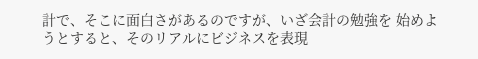計で、そこに面白さがあるのですが、いざ会計の勉強を 始めようとすると、そのリアルにビジネスを表現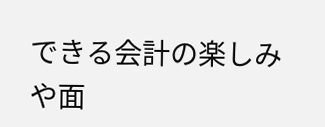できる会計の楽しみや面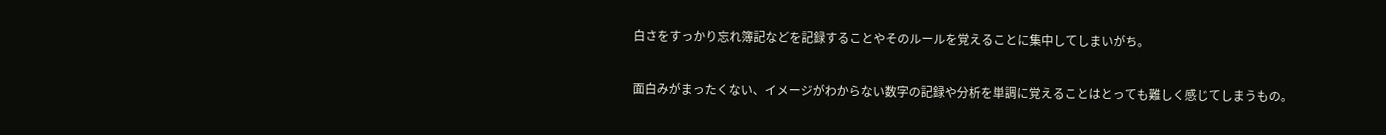白さをすっかり忘れ簿記などを記録することやそのルールを覚えることに集中してしまいがち。

面白みがまったくない、イメージがわからない数字の記録や分析を単調に覚えることはとっても難しく感じてしまうもの。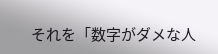それを「数字がダメな人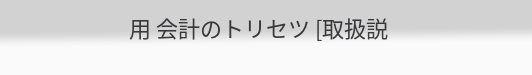用 会計のトリセツ [取扱説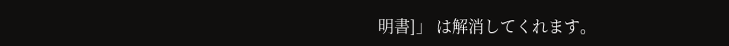明書]」 は解消してくれます。